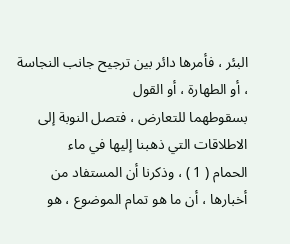البئر ، فأمرها دائر بين ترجيح جانب النجاسة ، أو الطهارة ، أو القول
بسقوطهما للتعارض ، فتصل النوبة إلى الاطلاقات التي ذهبنا إليها في ماء
الحمام ( 1 ) ، وذكرنا أن المستفاد من أخبارها ، أن ما هو تمام الموضوع ، هو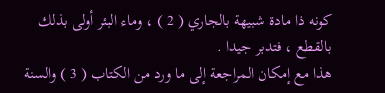كونه ذا مادة شبيهة بالجاري ( 2 ) ، وماء البئر أولى بذلك بالقطع ، فتدبر جيدا .
هذا مع إمكان المراجعة إلى ما ورد من الكتاب ( 3 ) والسنة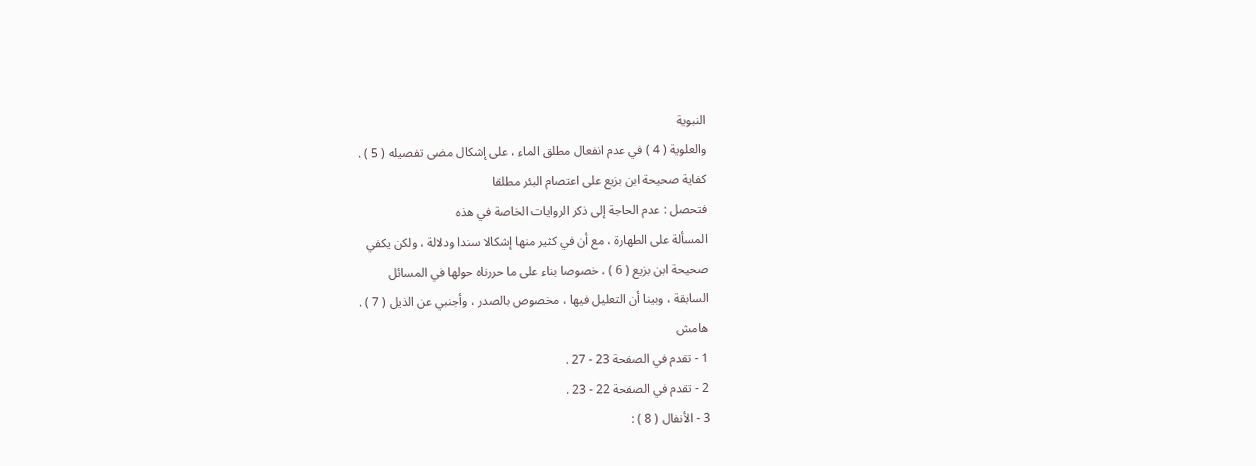النبوية
والعلوية ( 4 ) في عدم انفعال مطلق الماء ، على إشكال مضى تفصيله ( 5 ) .
كفاية صحيحة ابن بزيع على اعتصام البئر مطلقا
فتحصل : عدم الحاجة إلى ذكر الروايات الخاصة في هذه
المسألة على الطهارة ، مع أن في كثير منها إشكالا سندا ودلالة ، ولكن يكفي
صحيحة ابن بزيع ( 6 ) ، خصوصا بناء على ما حررناه حولها في المسائل
السابقة ، وبينا أن التعليل فيها ، مخصوص بالصدر ، وأجنبي عن الذيل ( 7 ) .
هامش
1 - تقدم في الصفحة 23 - 27 .
2 - تقدم في الصفحة 22 - 23 .
3 - الأنفال ( 8 ) :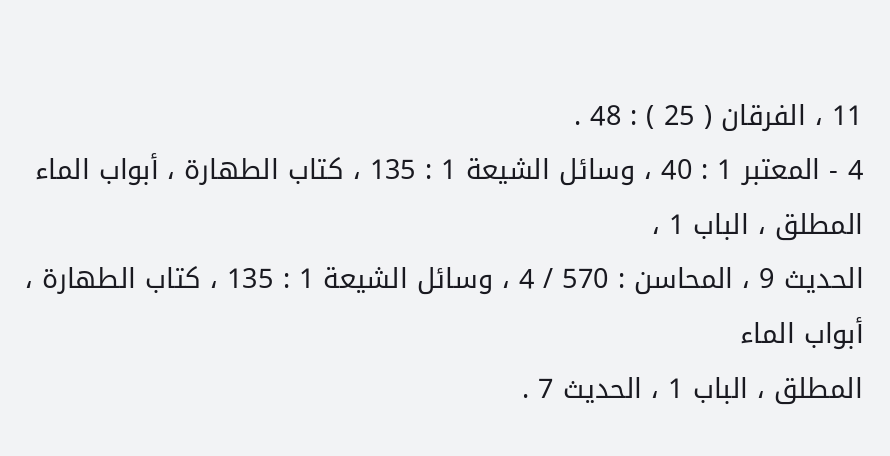11 ، الفرقان ( 25 ) : 48 .
4 - المعتبر 1 : 40 ، وسائل الشيعة 1 : 135 ، كتاب الطهارة ، أبواب الماء المطلق ، الباب 1 ،
الحديث 9 ، المحاسن : 570 / 4 ، وسائل الشيعة 1 : 135 ، كتاب الطهارة ، أبواب الماء
المطلق ، الباب 1 ، الحديث 7 .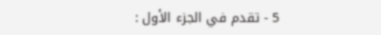5 - تقدم في الجزء الأول :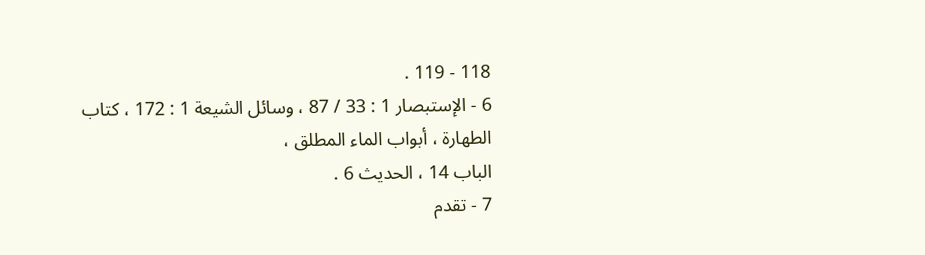118 - 119 .
6 - الإستبصار 1 : 33 / 87 ، وسائل الشيعة 1 : 172 ، كتاب الطهارة ، أبواب الماء المطلق ،
الباب 14 ، الحديث 6 .
7 - تقدم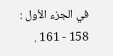في الجزء الأول : 158 - 161 .